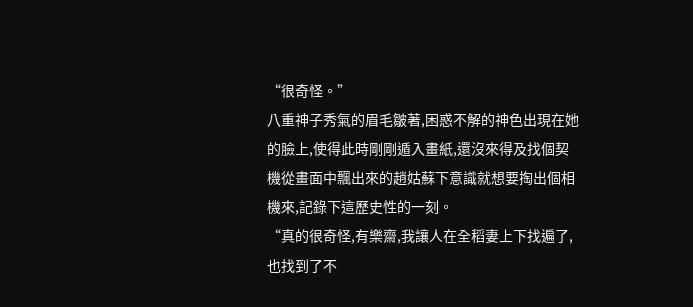“很奇怪。”
八重神子秀氣的眉毛皺著,困惑不解的神色出現在她的臉上,使得此時剛剛遁入畫紙,還沒來得及找個契機從畫面中飄出來的趙姑蘇下意識就想要掏出個相機來,記錄下這歷史性的一刻。
“真的很奇怪,有樂齋,我讓人在全稻妻上下找遍了,也找到了不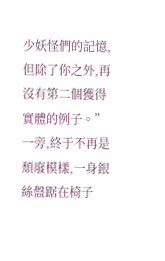少妖怪們的記憶,但除了你之外,再沒有第二個獲得實體的例子。”
一旁,終于不再是頹廢模樣,一身銀絲盤踞在椅子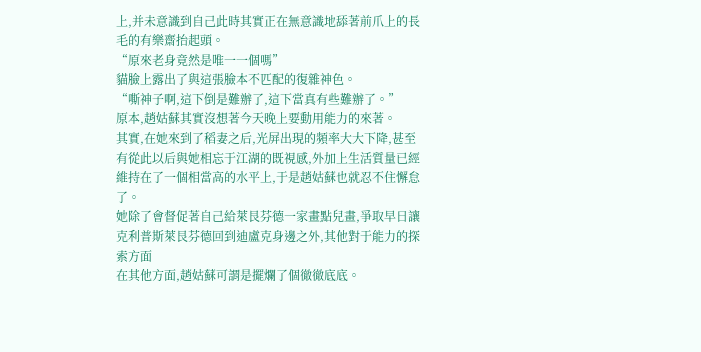上,并未意識到自己此時其實正在無意識地舔著前爪上的長毛的有樂齋抬起頭。
“原來老身竟然是唯一一個嗎”
貓臉上露出了與這張臉本不匹配的復雜神色。
“嘶神子啊,這下倒是難辦了,這下當真有些難辦了。”
原本,趙姑蘇其實沒想著今天晚上要動用能力的來著。
其實,在她來到了稻妻之后,光屏出現的頻率大大下降,甚至有從此以后與她相忘于江湖的既視感,外加上生活質量已經維持在了一個相當高的水平上,于是趙姑蘇也就忍不住懈怠了。
她除了會督促著自己給萊艮芬德一家畫點兒畫,爭取早日讓克利普斯萊艮芬德回到迪盧克身邊之外,其他對于能力的探索方面
在其他方面,趙姑蘇可謂是擺爛了個徹徹底底。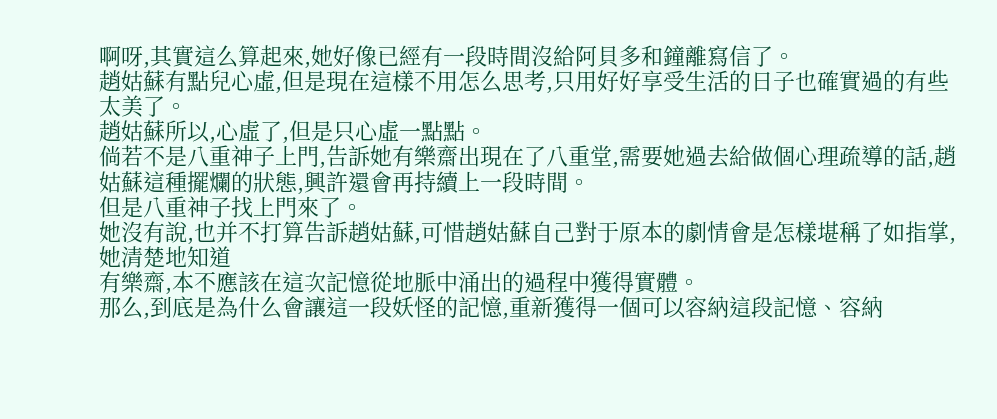啊呀,其實這么算起來,她好像已經有一段時間沒給阿貝多和鐘離寫信了。
趙姑蘇有點兒心虛,但是現在這樣不用怎么思考,只用好好享受生活的日子也確實過的有些太美了。
趙姑蘇所以,心虛了,但是只心虛一點點。
倘若不是八重神子上門,告訴她有樂齋出現在了八重堂,需要她過去給做個心理疏導的話,趙姑蘇這種擺爛的狀態,興許還會再持續上一段時間。
但是八重神子找上門來了。
她沒有說,也并不打算告訴趙姑蘇,可惜趙姑蘇自己對于原本的劇情會是怎樣堪稱了如指掌,她清楚地知道
有樂齋,本不應該在這次記憶從地脈中涌出的過程中獲得實體。
那么,到底是為什么會讓這一段妖怪的記憶,重新獲得一個可以容納這段記憶、容納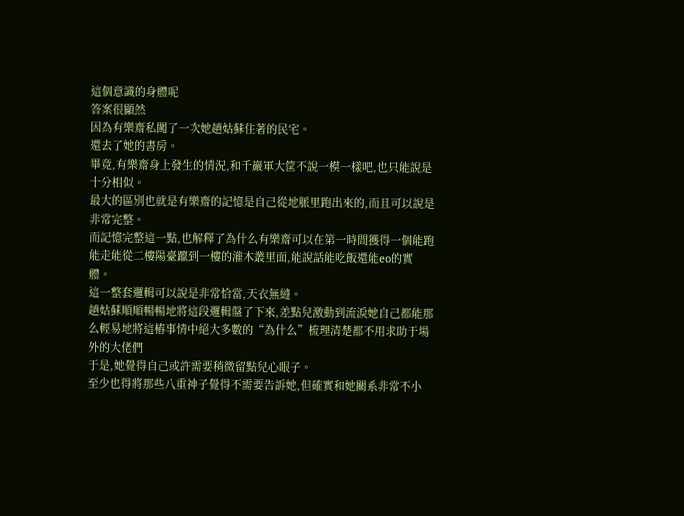這個意識的身體呢
答案很顯然
因為有樂齋私闖了一次她趙姑蘇住著的民宅。
還去了她的書房。
畢竟,有樂齋身上發生的情況,和千巖軍大筐不說一模一樣吧,也只能說是十分相似。
最大的區別也就是有樂齋的記憶是自己從地脈里跑出來的,而且可以說是非常完整。
而記憶完整這一點,也解釋了為什么有樂齋可以在第一時間獲得一個能跑能走能從二樓陽臺躥到一樓的灌木叢里面,能說話能吃飯還能eo的實體。
這一整套邏輯可以說是非常恰當,天衣無縫。
趙姑蘇順順暢暢地將這段邏輯盤了下來,差點兒激動到流淚她自己都能那么輕易地將這樁事情中絕大多數的“為什么”梳理清楚都不用求助于場外的大佬們
于是,她覺得自己或許需要稍微留點兒心眼子。
至少也得將那些八重神子覺得不需要告訴她,但確實和她關系非常不小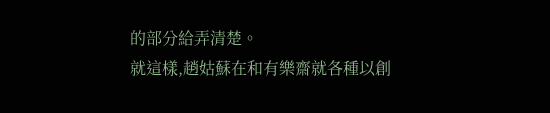的部分給弄清楚。
就這樣,趙姑蘇在和有樂齋就各種以創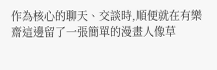作為核心的聊天、交談時,順便就在有樂齋這邊留了一張簡單的漫畫人像草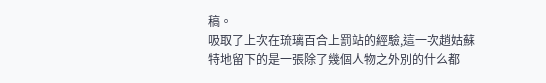稿。
吸取了上次在琉璃百合上罰站的經驗,這一次趙姑蘇特地留下的是一張除了幾個人物之外別的什么都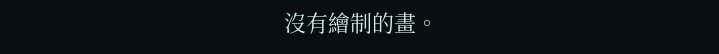沒有繪制的畫。